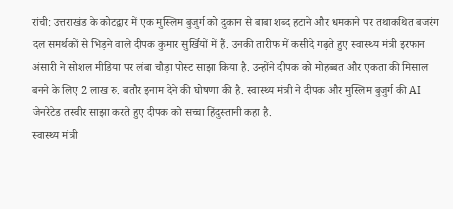रांची: उत्तराखंड के कोटद्वार में एक मुस्लिम बुजुर्ग को दुकान से बाबा शब्द हटाने और धमकाने पर तथाकथित बजरंग दल समर्थकों से भिड़ने वाले दीपक कुमार सुर्खियों में हैं. उनकी तारीफ में कसीदे गढ़ते हुए स्वास्थ्य मंत्री इरफान अंसारी ने सोशल मीडिया पर लंबा चौड़ा पोस्ट साझा किया है. उन्होंने दीपक को मोहब्बत और एकता की मिसाल बनने के लिए 2 लाख रु. बतौर इनाम देने की घोषणा की है. स्वास्थ्य मंत्री ने दीपक और मुस्लिम बुजुर्ग की AI जेनरेटेड तस्वीर साझा करते हुए दीपक को सच्चा हिंदुस्तानी कहा है.
स्वास्थ्य मंत्री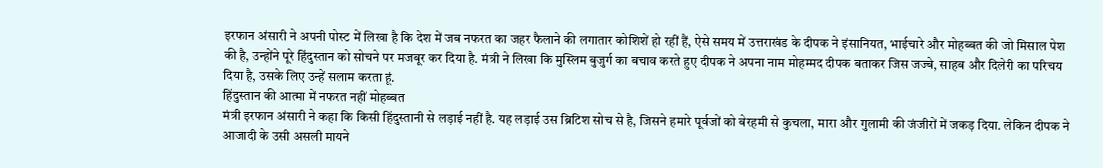इरफान अंसारी ने अपनी पोस्ट में लिखा है कि देश में जब नफरत का जहर फैलाने की लगातार कोशिशें हो रहीं हैं, ऐसे समय में उत्तराखंड के दीपक ने इंसानियत, भाईचारे और मोहब्बत की जो मिसाल पेश की है, उन्होंने पूरे हिंदुस्तान को सोचने पर मजबूर कर दिया है. मंत्री ने लिखा कि मुस्लिम बुजुर्ग का बचाव करते हुए दीपक ने अपना नाम मोहम्मद दीपक बताकर जिस जज्बे, साहब और दिलेरी का परिचय दिया है, उसके लिए उन्हें सलाम करता हूं.
हिंदुस्तान की आत्मा में नफरत नहीं मोहब्बत
मंत्री इरफान अंसारी ने कहा कि किसी हिंदुस्तानी से लड़ाई नहीं है. यह लड़ाई उस ब्रिटिश सोच से है, जिसने हमारे पूर्वजों को बेरहमी से कुचला, मारा और गुलामी की जंजीरों में जकड़ दिया. लेकिन दीपक ने आजादी के उसी असली मायने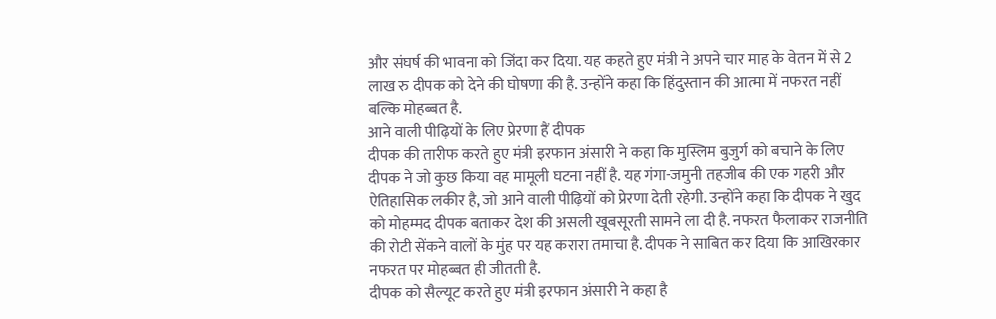और संघर्ष की भावना को जिंदा कर दिया. यह कहते हुए मंत्री ने अपने चार माह के वेतन में से 2 लाख रु दीपक को देने की घोषणा की है. उन्होंने कहा कि हिंदुस्तान की आत्मा में नफरत नहीं बल्कि मोहब्बत है.
आने वाली पीढ़ियों के लिए प्रेरणा हैं दीपक
दीपक की तारीफ करते हुए मंत्री इरफान अंसारी ने कहा कि मुस्लिम बुजुर्ग को बचाने के लिए दीपक ने जो कुछ किया वह मामूली घटना नहीं है. यह गंगा-जमुनी तहजीब की एक गहरी और ऐतिहासिक लकीर है, जो आने वाली पीढ़ियों को प्रेरणा देती रहेगी. उन्होंने कहा कि दीपक ने खुद को मोहम्मद दीपक बताकर देश की असली खूबसूरती सामने ला दी है. नफरत फैलाकर राजनीति की रोटी सेंकने वालों के मुंह पर यह करारा तमाचा है. दीपक ने साबित कर दिया कि आखिरकार नफरत पर मोहब्बत ही जीतती है.
दीपक को सैल्यूट करते हुए मंत्री इरफान अंसारी ने कहा है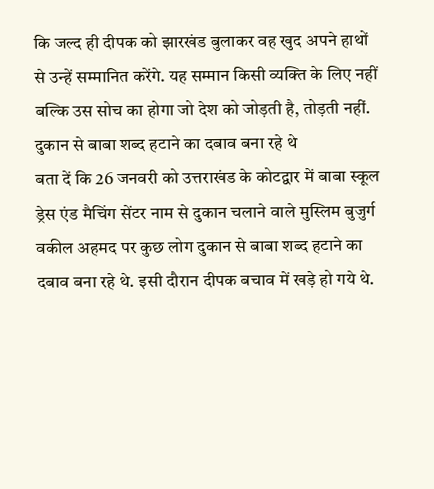कि जल्द ही दीपक को झारखंड बुलाकर वह खुद अपने हाथों से उन्हें सम्मानित करेंगे. यह सम्मान किसी व्यक्ति के लिए नहीं बल्कि उस सोच का होगा जो देश को जोड़ती है, तोड़ती नहीं.
दुकान से बाबा शब्द हटाने का दबाव बना रहे थे
बता दें कि 26 जनवरी को उत्तराखंड के कोटद्वार में बाबा स्कूल ड्रेस एंड मैचिंग सेंटर नाम से दुकान चलाने वाले मुस्लिम बुजुर्ग वकील अहमद पर कुछ लोग दुकान से बाबा शब्द हटाने का दबाव बना रहे थे. इसी दौरान दीपक बचाव में खड़े हो गये थे.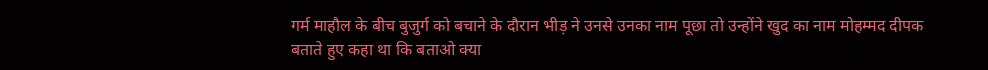गर्म माहौल के बीच बुजुर्ग को बचाने के दौरान भीड़ ने उनसे उनका नाम पूछा तो उन्होंने खुद का नाम मोहम्मद दीपक बताते हुए कहा था कि बताओ क्या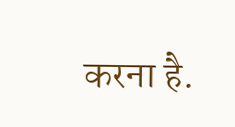करना है.